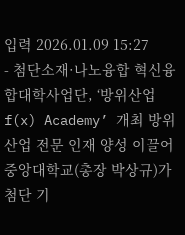입력 2026.01.09 15:27
- 첨단소재·나노융합 혁신융합대학사업단, ‘방위산업 f(x) Academy’ 개최 방위산업 전문 인재 양성 이끌어
중앙대학교(총장 박상규)가 첨단 기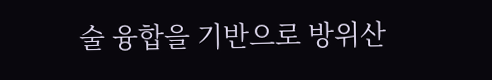술 융합을 기반으로 방위산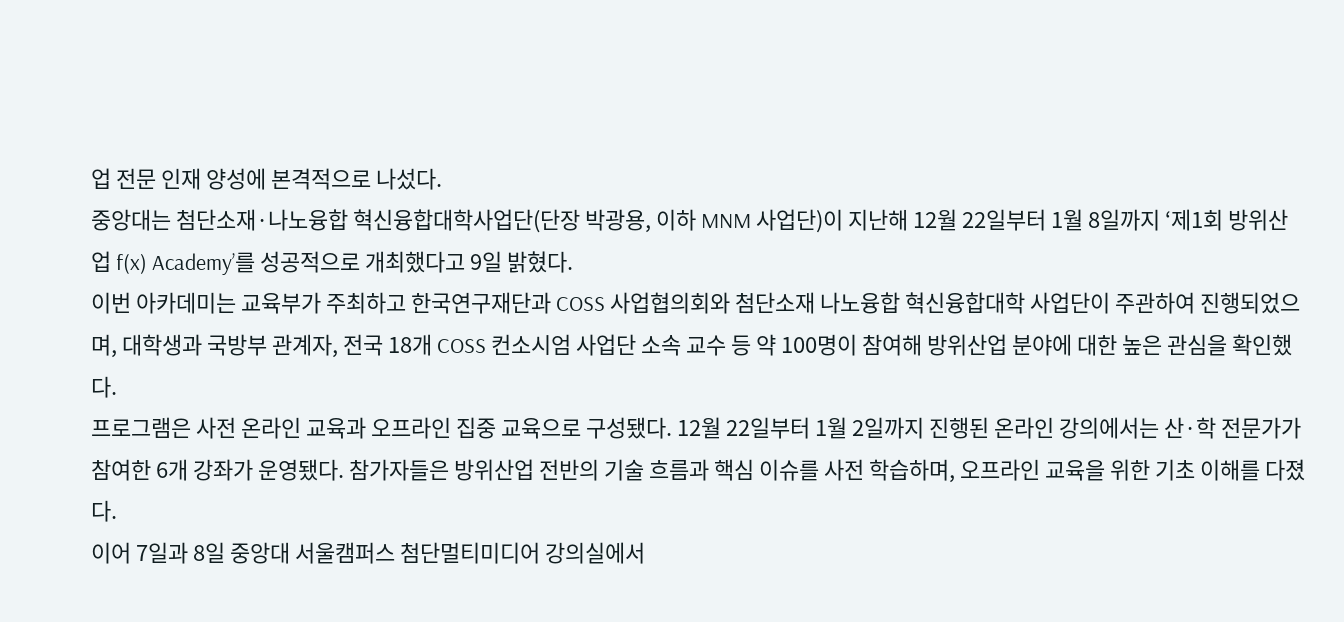업 전문 인재 양성에 본격적으로 나섰다.
중앙대는 첨단소재·나노융합 혁신융합대학사업단(단장 박광용, 이하 MNM 사업단)이 지난해 12월 22일부터 1월 8일까지 ‘제1회 방위산업 f(x) Academy’를 성공적으로 개최했다고 9일 밝혔다.
이번 아카데미는 교육부가 주최하고 한국연구재단과 COSS 사업협의회와 첨단소재 나노융합 혁신융합대학 사업단이 주관하여 진행되었으며, 대학생과 국방부 관계자, 전국 18개 COSS 컨소시엄 사업단 소속 교수 등 약 100명이 참여해 방위산업 분야에 대한 높은 관심을 확인했다.
프로그램은 사전 온라인 교육과 오프라인 집중 교육으로 구성됐다. 12월 22일부터 1월 2일까지 진행된 온라인 강의에서는 산·학 전문가가 참여한 6개 강좌가 운영됐다. 참가자들은 방위산업 전반의 기술 흐름과 핵심 이슈를 사전 학습하며, 오프라인 교육을 위한 기초 이해를 다졌다.
이어 7일과 8일 중앙대 서울캠퍼스 첨단멀티미디어 강의실에서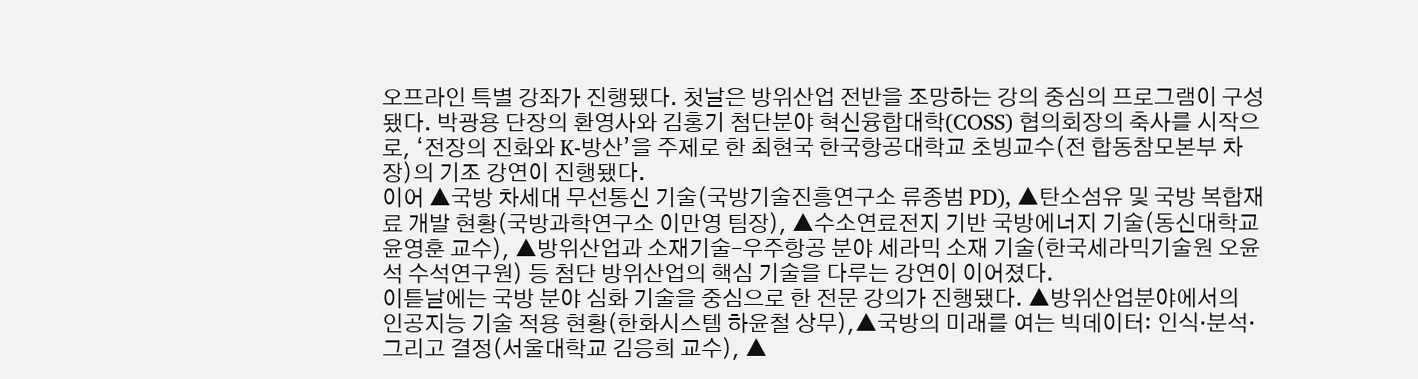오프라인 특별 강좌가 진행됐다. 첫날은 방위산업 전반을 조망하는 강의 중심의 프로그램이 구성됐다. 박광용 단장의 환영사와 김홍기 첨단분야 혁신융합대학(COSS) 협의회장의 축사를 시작으로, ‘전장의 진화와 K-방산’을 주제로 한 최현국 한국항공대학교 초빙교수(전 합동참모본부 차장)의 기조 강연이 진행됐다.
이어 ▲국방 차세대 무선통신 기술(국방기술진흥연구소 류종범 PD), ▲탄소섬유 및 국방 복합재료 개발 현황(국방과학연구소 이만영 팀장), ▲수소연료전지 기반 국방에너지 기술(동신대학교 윤영훈 교수), ▲방위산업과 소재기술–우주항공 분야 세라믹 소재 기술(한국세라믹기술원 오윤석 수석연구원) 등 첨단 방위산업의 핵심 기술을 다루는 강연이 이어졌다.
이튿날에는 국방 분야 심화 기술을 중심으로 한 전문 강의가 진행됐다. ▲방위산업분야에서의 인공지능 기술 적용 현황(한화시스템 하윤철 상무),▲국방의 미래를 여는 빅데이터: 인식·분석· 그리고 결정(서울대학교 김응희 교수), ▲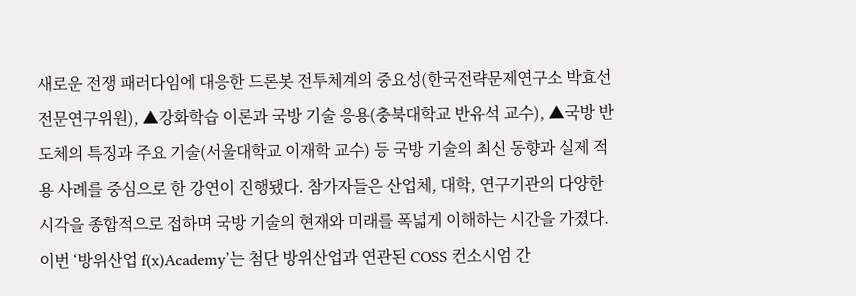새로운 전쟁 패러다임에 대응한 드론봇 전투체계의 중요성(한국전략문제연구소 박효선 전문연구위원), ▲강화학습 이론과 국방 기술 응용(충북대학교 반유석 교수), ▲국방 반도체의 특징과 주요 기술(서울대학교 이재학 교수) 등 국방 기술의 최신 동향과 실제 적용 사례를 중심으로 한 강연이 진행됐다. 참가자들은 산업체, 대학, 연구기관의 다양한 시각을 종합적으로 접하며 국방 기술의 현재와 미래를 폭넓게 이해하는 시간을 가졌다.
이번 ‘방위산업 f(x)Academy’는 첨단 방위산업과 연관된 COSS 컨소시엄 간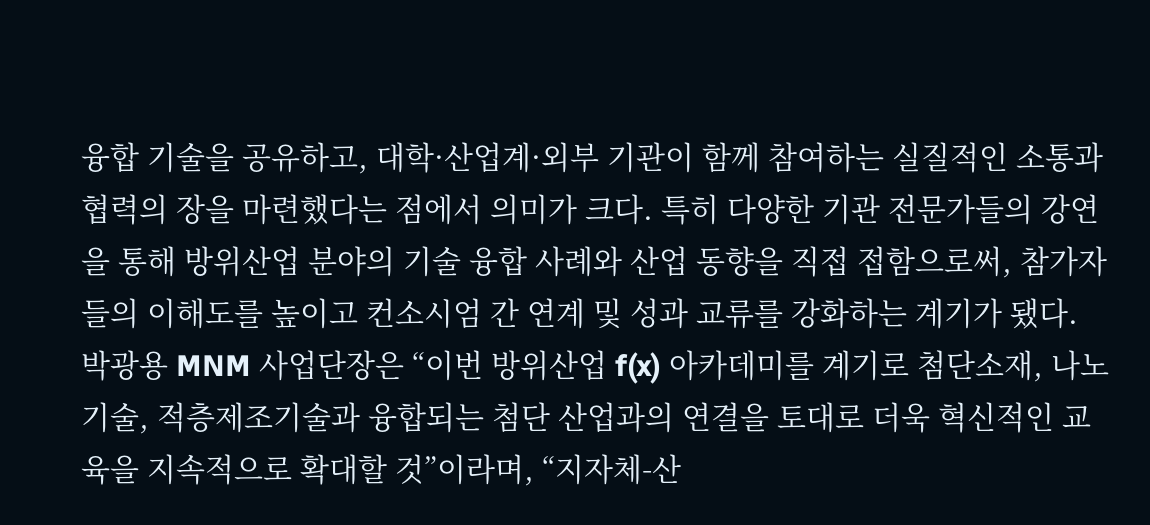융합 기술을 공유하고, 대학·산업계·외부 기관이 함께 참여하는 실질적인 소통과 협력의 장을 마련했다는 점에서 의미가 크다. 특히 다양한 기관 전문가들의 강연을 통해 방위산업 분야의 기술 융합 사례와 산업 동향을 직접 접함으로써, 참가자들의 이해도를 높이고 컨소시엄 간 연계 및 성과 교류를 강화하는 계기가 됐다.
박광용 MNM 사업단장은 “이번 방위산업 f(x) 아카데미를 계기로 첨단소재, 나노기술, 적층제조기술과 융합되는 첨단 산업과의 연결을 토대로 더욱 혁신적인 교육을 지속적으로 확대할 것”이라며, “지자체-산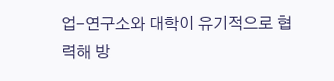업-연구소와 대학이 유기적으로 협력해 방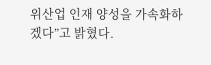위산업 인재 양성을 가속화하겠다”고 밝혔다.